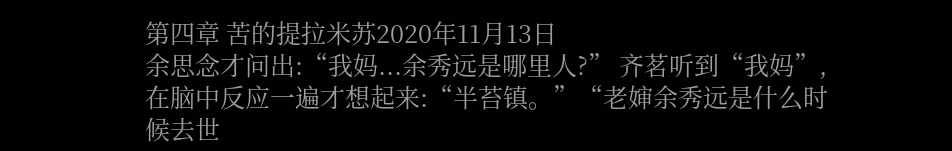第四章 苦的提拉米苏2020年11月13日
余思念才问出:“我妈...余秀远是哪里人?” 齐茗听到“我妈”,在脑中反应一遍才想起来:“半苔镇。”“老婶余秀远是什么时候去世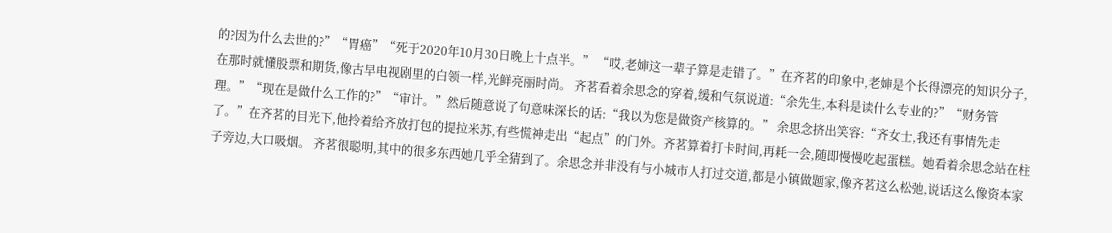的?因为什么去世的?”“胃癌”“死于2020年10月30日晚上十点半。” “哎,老婶这一辈子算是走错了。”在齐茗的印象中,老婶是个长得漂亮的知识分子,在那时就懂股票和期货,像古早电视剧里的白领一样,光鲜亮丽时尚。 齐茗看着余思念的穿着,缓和气氛说道:“余先生,本科是读什么专业的?”“财务管理。”“现在是做什么工作的?”“审计。”然后随意说了句意味深长的话:“我以为您是做资产核算的。” 余思念挤出笑容:“齐女士,我还有事情先走了。”在齐茗的目光下,他拎着给齐放打包的提拉米苏,有些慌神走出“起点”的门外。齐茗算着打卡时间,再耗一会,随即慢慢吃起蛋糕。她看着余思念站在柱子旁边,大口吸烟。 齐茗很聪明,其中的很多东西她几乎全猜到了。余思念并非没有与小城市人打过交道,都是小镇做题家,像齐茗这么松弛,说话这么像资本家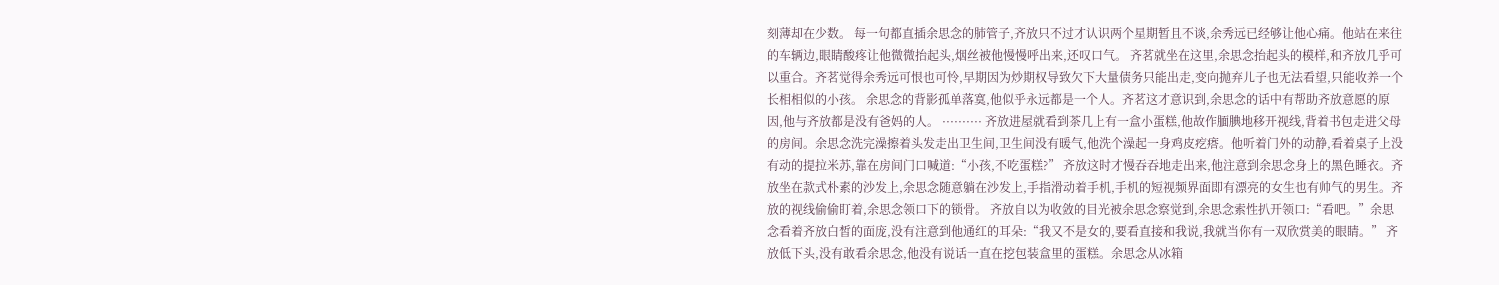刻薄却在少数。 每一句都直插余思念的肺管子,齐放只不过才认识两个星期暂且不谈,余秀远已经够让他心痛。他站在来往的车辆边,眼睛酸疼让他微微抬起头,烟丝被他慢慢呼出来,还叹口气。 齐茗就坐在这里,余思念抬起头的模样,和齐放几乎可以重合。齐茗觉得余秀远可恨也可怜,早期因为炒期权导致欠下大量债务只能出走,变向抛弃儿子也无法看望,只能收养一个长相相似的小孩。 余思念的背影孤单落寞,他似乎永远都是一个人。齐茗这才意识到,余思念的话中有帮助齐放意愿的原因,他与齐放都是没有爸妈的人。 ·········· 齐放进屋就看到茶几上有一盒小蛋糕,他故作腼腆地移开视线,背着书包走进父母的房间。余思念洗完澡擦着头发走出卫生间,卫生间没有暖气,他洗个澡起一身鸡皮疙瘩。他听着门外的动静,看着桌子上没有动的提拉米苏,靠在房间门口喊道:“小孩,不吃蛋糕?” 齐放这时才慢吞吞地走出来,他注意到余思念身上的黑色睡衣。齐放坐在款式朴素的沙发上,余思念随意躺在沙发上,手指滑动着手机,手机的短视频界面即有漂亮的女生也有帅气的男生。齐放的视线偷偷盯着,余思念领口下的锁骨。 齐放自以为收敛的目光被余思念察觉到,余思念索性扒开领口:“看吧。”余思念看着齐放白皙的面庞,没有注意到他通红的耳朵:“我又不是女的,要看直接和我说,我就当你有一双欣赏美的眼睛。” 齐放低下头,没有敢看余思念,他没有说话一直在挖包装盒里的蛋糕。余思念从冰箱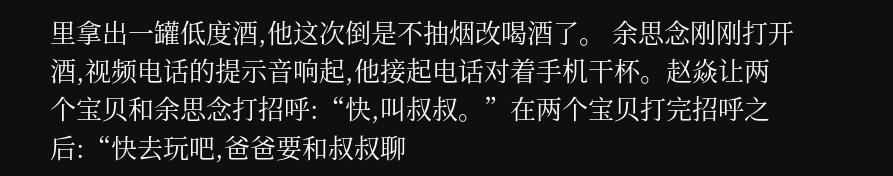里拿出一罐低度酒,他这次倒是不抽烟改喝酒了。 余思念刚刚打开酒,视频电话的提示音响起,他接起电话对着手机干杯。赵焱让两个宝贝和余思念打招呼:“快,叫叔叔。”在两个宝贝打完招呼之后:“快去玩吧,爸爸要和叔叔聊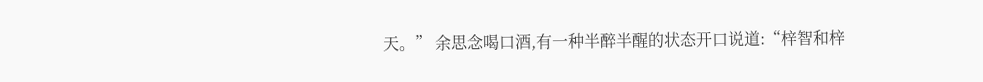天。” 余思念喝口酒,有一种半醉半醒的状态开口说道:“梓智和梓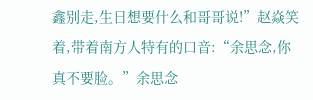鑫别走,生日想要什么和哥哥说!”赵焱笑着,带着南方人特有的口音:“余思念,你真不要脸。”余思念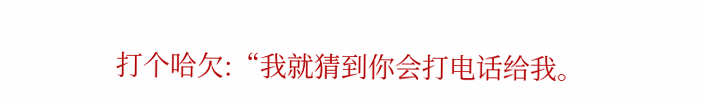打个哈欠:“我就猜到你会打电话给我。